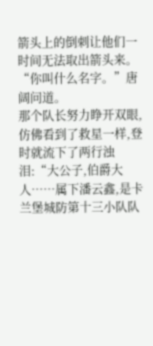箭头上的倒刺让他们一时间无法取出箭头来。
“你叫什么名字。”唐阔问道。
那个队长努力睁开双眼,仿佛看到了救星一样,登时就流下了两行浊泪:“大公子,伯爵大人……属下潘云鑫,是卡兰堡城防第十三小队队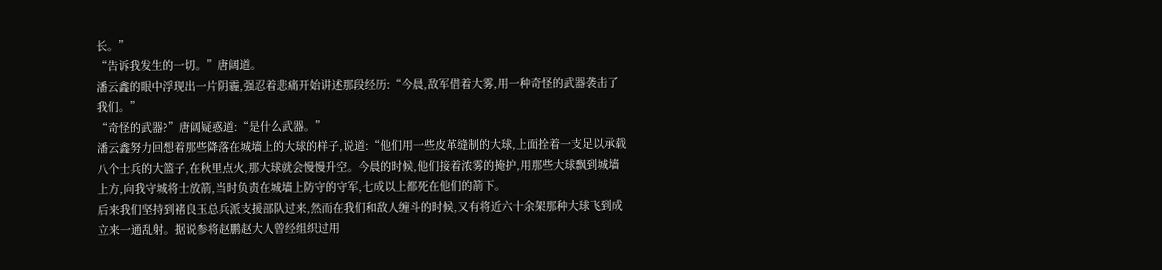长。”
“告诉我发生的一切。”唐阔道。
潘云鑫的眼中浮现出一片阴霾,强忍着悲痛开始讲述那段经历:“今晨,敌军借着大雾,用一种奇怪的武器袭击了我们。”
“奇怪的武器?”唐阔疑惑道:“是什么武器。”
潘云鑫努力回想着那些降落在城墙上的大球的样子,说道:“他们用一些皮革缝制的大球,上面拴着一支足以承载八个士兵的大篮子,在秋里点火,那大球就会慢慢升空。今晨的时候,他们接着浓雾的掩护,用那些大球飘到城墙上方,向我守城将士放箭,当时负责在城墙上防守的守军,七成以上都死在他们的箭下。
后来我们坚持到褚良玉总兵派支援部队过来,然而在我们和敌人缠斗的时候,又有将近六十余架那种大球飞到成立来一通乱射。据说参将赵鹏赵大人曾经组织过用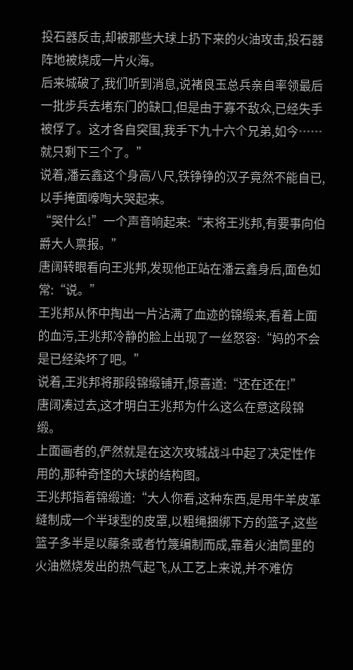投石器反击,却被那些大球上扔下来的火油攻击,投石器阵地被烧成一片火海。
后来城破了,我们听到消息,说褚良玉总兵亲自率领最后一批步兵去堵东门的缺口,但是由于寡不敌众,已经失手被俘了。这才各自突围,我手下九十六个兄弟,如今……就只剩下三个了。”
说着,潘云鑫这个身高八尺,铁铮铮的汉子竟然不能自已,以手掩面嚎啕大哭起来。
“哭什么!”一个声音响起来:“末将王兆邦,有要事向伯爵大人禀报。”
唐阔转眼看向王兆邦,发现他正站在潘云鑫身后,面色如常:“说。”
王兆邦从怀中掏出一片沾满了血迹的锦缎来,看着上面的血污,王兆邦冷静的脸上出现了一丝怒容:“妈的不会是已经染坏了吧。”
说着,王兆邦将那段锦缎铺开,惊喜道:“还在还在!”
唐阔凑过去,这才明白王兆邦为什么这么在意这段锦缎。
上面画者的,俨然就是在这次攻城战斗中起了决定性作用的,那种奇怪的大球的结构图。
王兆邦指着锦缎道:“大人你看,这种东西,是用牛羊皮革缝制成一个半球型的皮罩,以粗绳捆绑下方的篮子,这些篮子多半是以藤条或者竹篾编制而成,靠着火油筒里的火油燃烧发出的热气起飞,从工艺上来说,并不难仿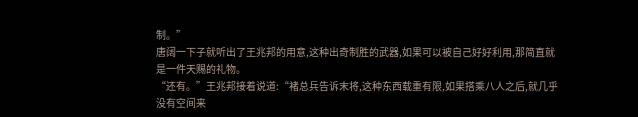制。”
唐阔一下子就听出了王兆邦的用意,这种出奇制胜的武器,如果可以被自己好好利用,那简直就是一件天赐的礼物。
“还有。”王兆邦接着说道:“褚总兵告诉末将,这种东西载重有限,如果搭乘八人之后,就几乎没有空间来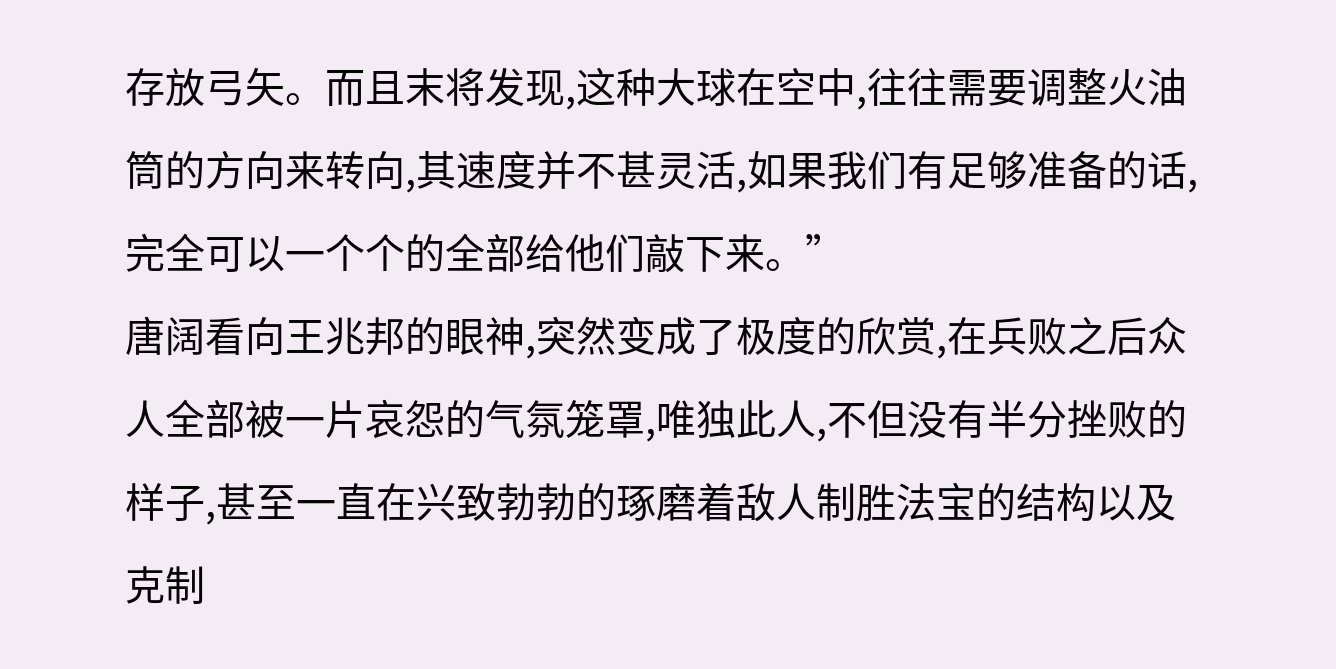存放弓矢。而且末将发现,这种大球在空中,往往需要调整火油筒的方向来转向,其速度并不甚灵活,如果我们有足够准备的话,完全可以一个个的全部给他们敲下来。”
唐阔看向王兆邦的眼神,突然变成了极度的欣赏,在兵败之后众人全部被一片哀怨的气氛笼罩,唯独此人,不但没有半分挫败的样子,甚至一直在兴致勃勃的琢磨着敌人制胜法宝的结构以及克制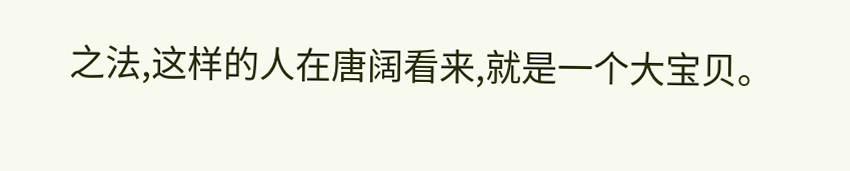之法,这样的人在唐阔看来,就是一个大宝贝。